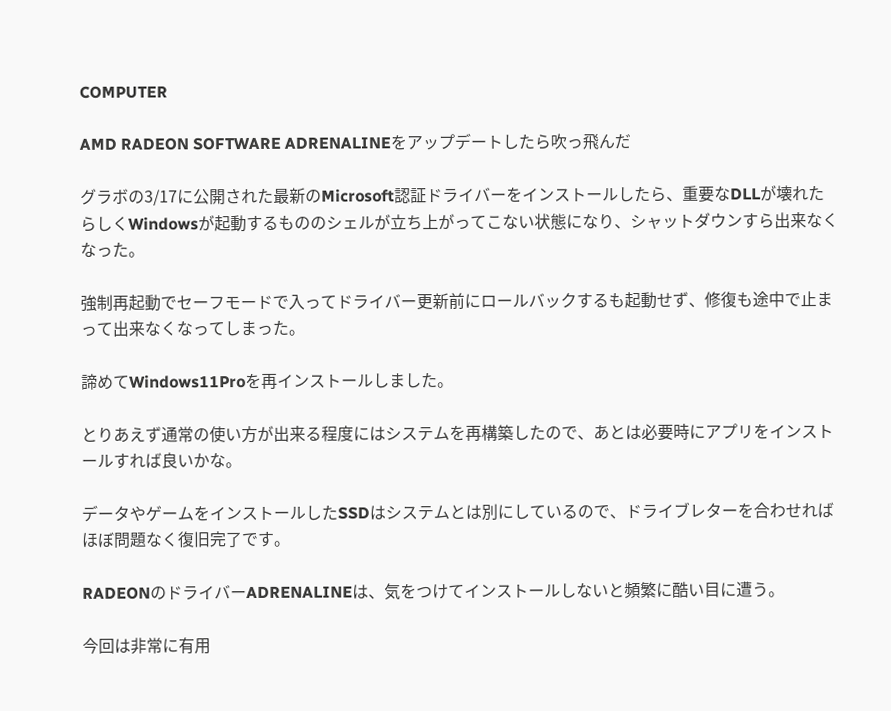COMPUTER

AMD RADEON SOFTWARE ADRENALINEをアップデートしたら吹っ飛んだ

グラボの3/17に公開された最新のMicrosoft認証ドライバーをインストールしたら、重要なDLLが壊れたらしくWindowsが起動するもののシェルが立ち上がってこない状態になり、シャットダウンすら出来なくなった。

強制再起動でセーフモードで入ってドライバー更新前にロールバックするも起動せず、修復も途中で止まって出来なくなってしまった。

諦めてWindows11Proを再インストールしました。

とりあえず通常の使い方が出来る程度にはシステムを再構築したので、あとは必要時にアプリをインストールすれば良いかな。

データやゲームをインストールしたSSDはシステムとは別にしているので、ドライブレターを合わせればほぼ問題なく復旧完了です。

RADEONのドライバーADRENALINEは、気をつけてインストールしないと頻繁に酷い目に遭う。

今回は非常に有用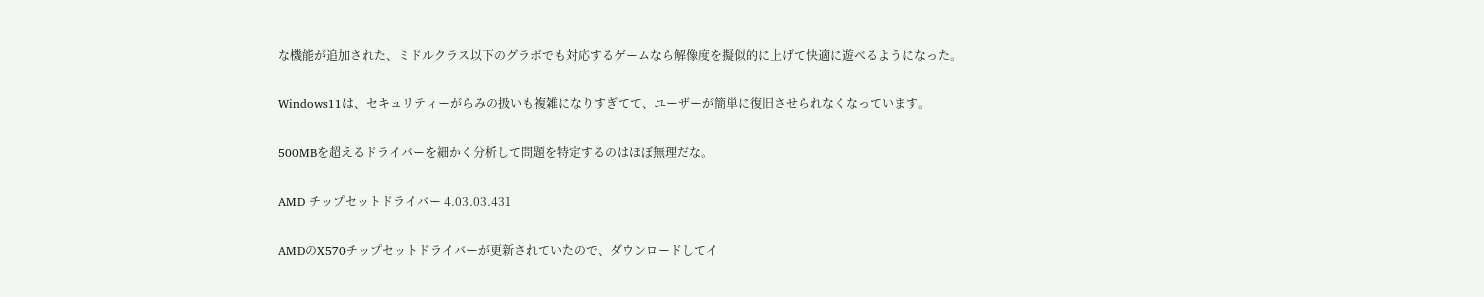な機能が追加された、ミドルクラス以下のグラボでも対応するゲームなら解像度を擬似的に上げて快適に遊べるようになった。

Windows11は、セキュリティーがらみの扱いも複雑になりすぎてて、ユーザーが簡単に復旧させられなくなっています。

500MBを超えるドライバーを細かく分析して問題を特定するのはほぼ無理だな。

AMD チップセットドライバー 4.03.03.431

AMDのX570チップセットドライバーが更新されていたので、ダウンロードしてイ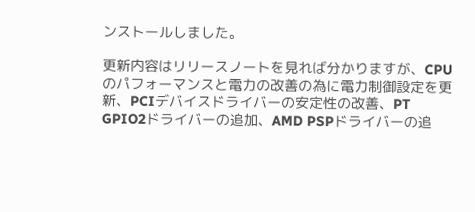ンストールしました。

更新内容はリリースノートを見れば分かりますが、CPUのパフォーマンスと電力の改善の為に電力制御設定を更新、PCIデバイスドライバーの安定性の改善、PT GPIO2ドライバーの追加、AMD PSPドライバーの追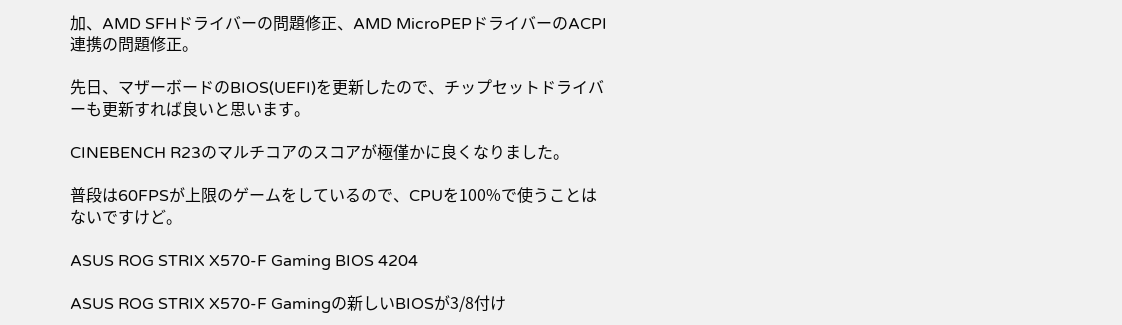加、AMD SFHドライバーの問題修正、AMD MicroPEPドライバーのACPI連携の問題修正。

先日、マザーボードのBIOS(UEFI)を更新したので、チップセットドライバーも更新すれば良いと思います。

CINEBENCH R23のマルチコアのスコアが極僅かに良くなりました。

普段は60FPSが上限のゲームをしているので、CPUを100%で使うことはないですけど。

ASUS ROG STRIX X570-F Gaming BIOS 4204

ASUS ROG STRIX X570-F Gamingの新しいBIOSが3/8付け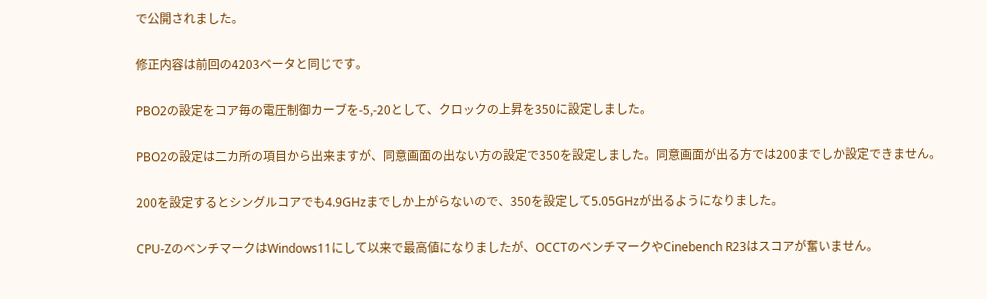で公開されました。

修正内容は前回の4203ベータと同じです。

PBO2の設定をコア毎の電圧制御カーブを-5,-20として、クロックの上昇を350に設定しました。

PBO2の設定は二カ所の項目から出来ますが、同意画面の出ない方の設定で350を設定しました。同意画面が出る方では200までしか設定できません。

200を設定するとシングルコアでも4.9GHzまでしか上がらないので、350を設定して5.05GHzが出るようになりました。

CPU-ZのベンチマークはWindows11にして以来で最高値になりましたが、OCCTのベンチマークやCinebench R23はスコアが奮いません。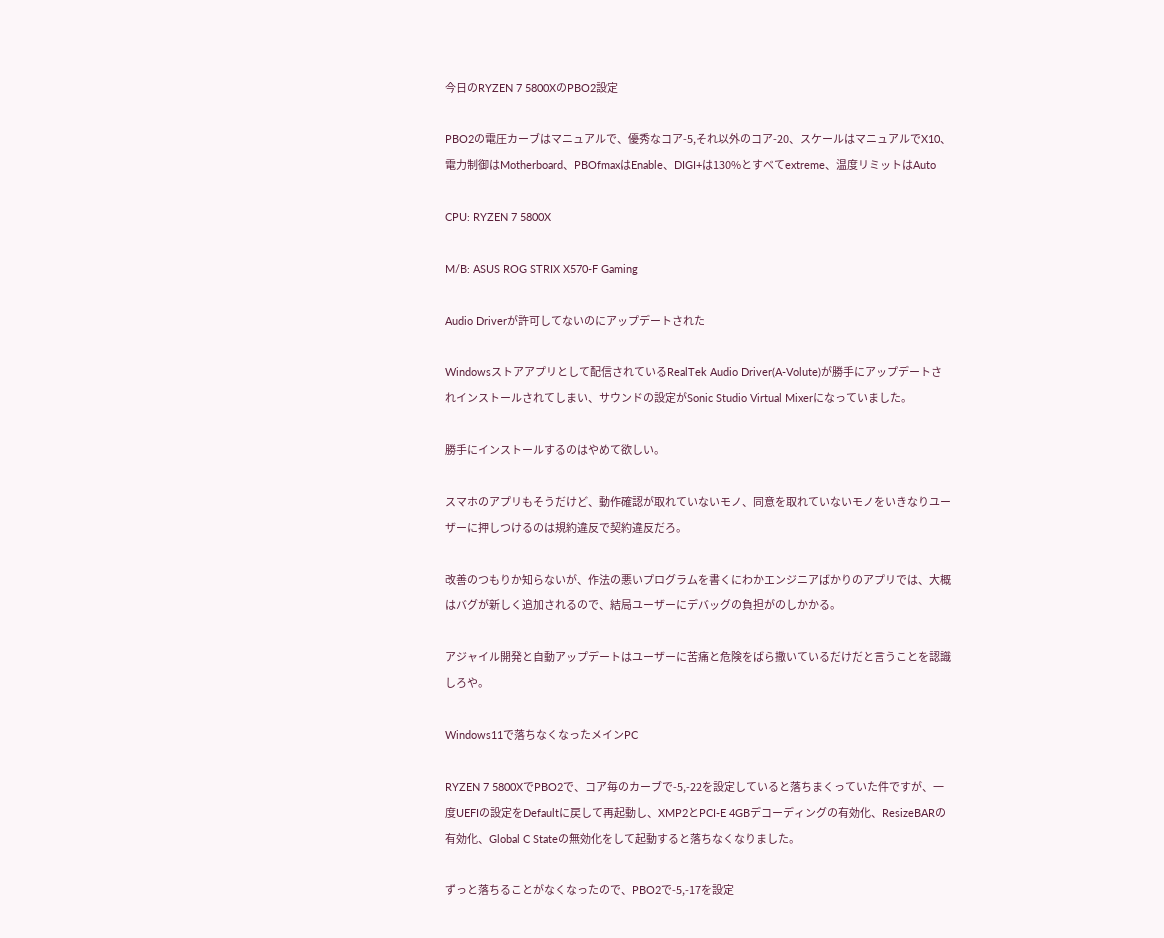今日のRYZEN 7 5800XのPBO2設定

PBO2の電圧カーブはマニュアルで、優秀なコア-5,それ以外のコア-20、スケールはマニュアルでX10、電力制御はMotherboard、PBOfmaxはEnable、DIGI+は130%とすべてextreme、温度リミットはAuto

CPU: RYZEN 7 5800X

M/B: ASUS ROG STRIX X570-F Gaming

Audio Driverが許可してないのにアップデートされた

Windowsストアアプリとして配信されているRealTek Audio Driver(A-Volute)が勝手にアップデートされインストールされてしまい、サウンドの設定がSonic Studio Virtual Mixerになっていました。

勝手にインストールするのはやめて欲しい。

スマホのアプリもそうだけど、動作確認が取れていないモノ、同意を取れていないモノをいきなりユーザーに押しつけるのは規約違反で契約違反だろ。

改善のつもりか知らないが、作法の悪いプログラムを書くにわかエンジニアばかりのアプリでは、大概はバグが新しく追加されるので、結局ユーザーにデバッグの負担がのしかかる。

アジャイル開発と自動アップデートはユーザーに苦痛と危険をばら撒いているだけだと言うことを認識しろや。

Windows11で落ちなくなったメインPC

RYZEN 7 5800XでPBO2で、コア毎のカーブで-5,-22を設定していると落ちまくっていた件ですが、一度UEFIの設定をDefaultに戻して再起動し、XMP2とPCI-E 4GBデコーディングの有効化、ResizeBARの有効化、Global C Stateの無効化をして起動すると落ちなくなりました。

ずっと落ちることがなくなったので、PBO2で-5,-17を設定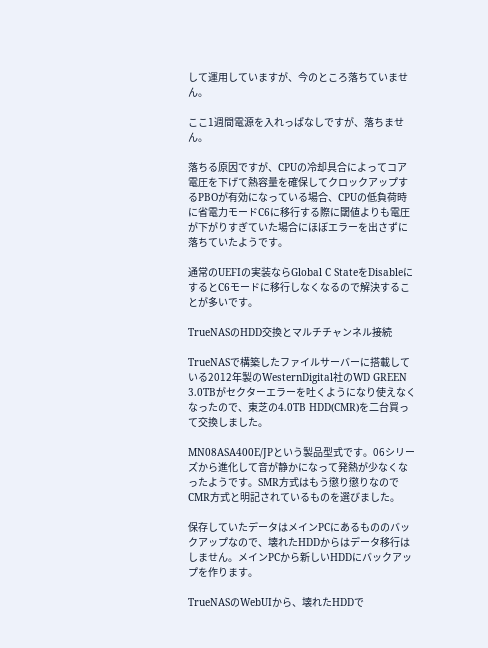して運用していますが、今のところ落ちていません。

ここ1週間電源を入れっぱなしですが、落ちません。

落ちる原因ですが、CPUの冷却具合によってコア電圧を下げて熱容量を確保してクロックアップするPBOが有効になっている場合、CPUの低負荷時に省電力モードC6に移行する際に閾値よりも電圧が下がりすぎていた場合にほぼエラーを出さずに落ちていたようです。

通常のUEFIの実装ならGlobal C StateをDisableにするとC6モードに移行しなくなるので解決することが多いです。

TrueNASのHDD交換とマルチチャンネル接続

TrueNASで構築したファイルサーバーに搭載している2012年製のWesternDigital社のWD GREEN 3.0TBがセクターエラーを吐くようになり使えなくなったので、東芝の4.0TB HDD(CMR)を二台買って交換しました。

MN08ASA400E/JPという製品型式です。06シリーズから進化して音が静かになって発熱が少なくなったようです。SMR方式はもう懲り懲りなのでCMR方式と明記されているものを選びました。

保存していたデータはメインPCにあるもののバックアップなので、壊れたHDDからはデータ移行はしません。メインPCから新しいHDDにバックアップを作ります。

TrueNASのWebUIから、壊れたHDDで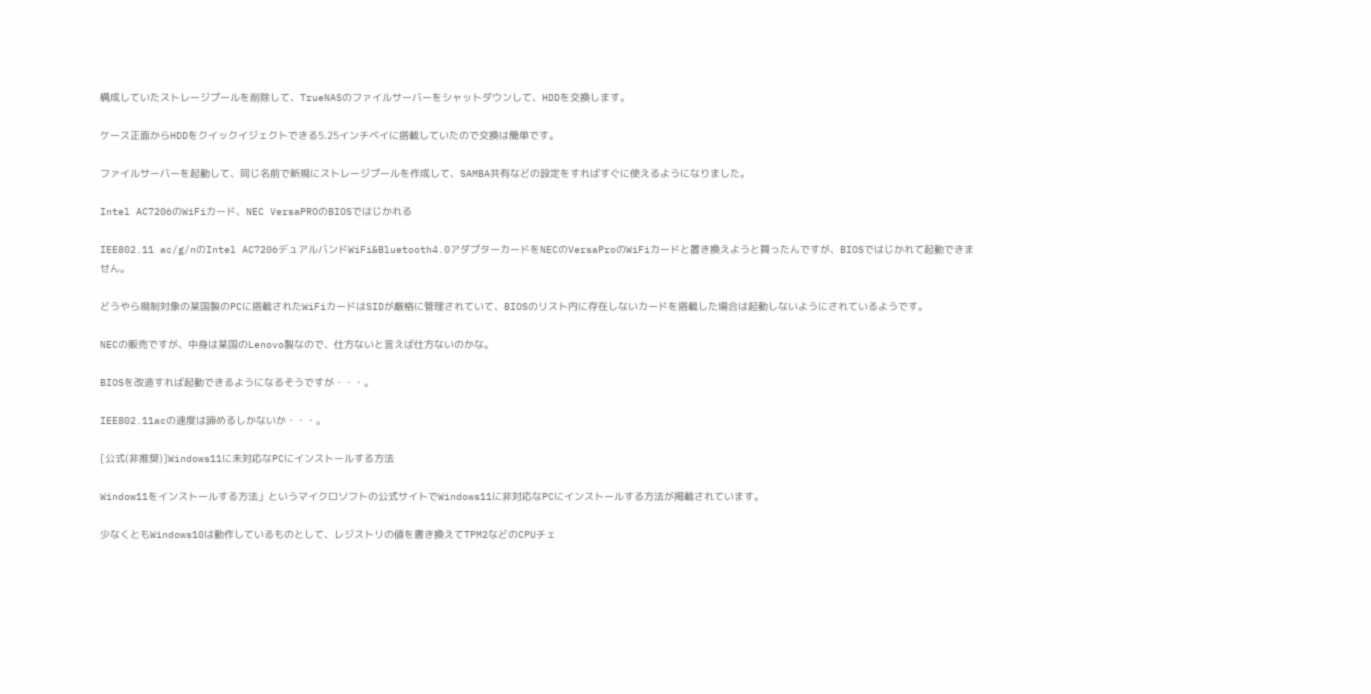構成していたストレージプールを削除して、TrueNASのファイルサーバーをシャットダウンして、HDDを交換します。

ケース正面からHDDをクイックイジェクトできる5.25インチベイに搭載していたので交換は簡単です。

ファイルサーバーを起動して、同じ名前で新規にストレージプールを作成して、SAMBA共有などの設定をすればすぐに使えるようになりました。

Intel AC7206のWiFiカード、NEC VersaPROのBIOSではじかれる

IEE802.11 ac/g/nのIntel AC7206デュアルバンドWiFi&Bluetooth4.0アダプターカードをNECのVersaProのWiFiカードと置き換えようと買ったんですが、BIOSではじかれて起動できません。

どうやら規制対象の某国製のPCに搭載されたWiFiカードはSIDが厳格に管理されていて、BIOSのリスト内に存在しないカードを搭載した場合は起動しないようにされているようです。

NECの販売ですが、中身は某国のLenovo製なので、仕方ないと言えば仕方ないのかな。

BIOSを改造すれば起動できるようになるそうですが・・・。

IEE802.11acの速度は諦めるしかないか・・・。

[公式(非推奨)]Windows11に未対応なPCにインストールする方法

Window11をインストールする方法」というマイクロソフトの公式サイトでWindows11に非対応なPCにインストールする方法が掲載されています。

少なくともWindows10は動作しているものとして、レジストリの値を書き換えてTPM2などのCPUチェ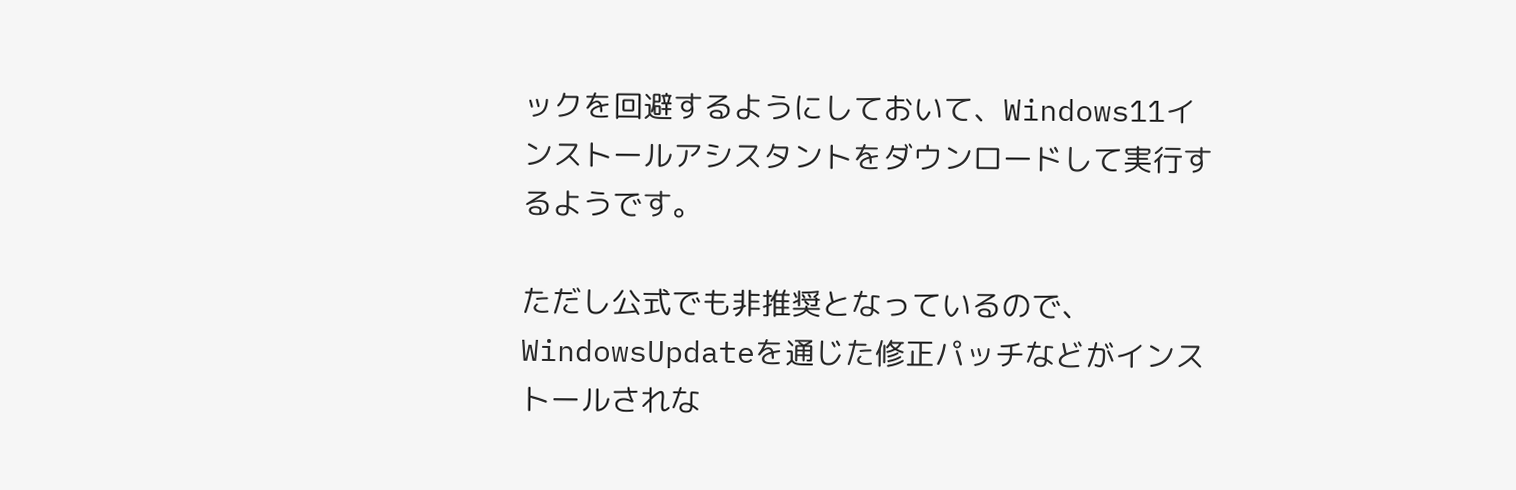ックを回避するようにしておいて、Windows11インストールアシスタントをダウンロードして実行するようです。

ただし公式でも非推奨となっているので、WindowsUpdateを通じた修正パッチなどがインストールされな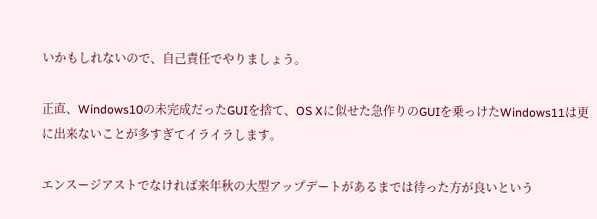いかもしれないので、自己責任でやりましょう。

正直、Windows10の未完成だったGUIを捨て、OS Xに似せた急作りのGUIを乗っけたWindows11は更に出来ないことが多すぎてイライラします。

エンスージアストでなければ来年秋の大型アップデートがあるまでは待った方が良いという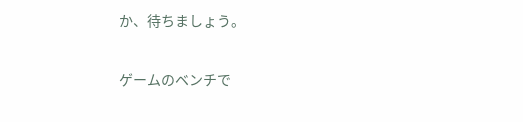か、待ちましょう。

ゲームのベンチで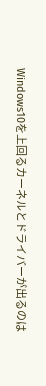Windows10を上回るカーネルとドライバーが出るのは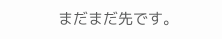まだまだ先です。